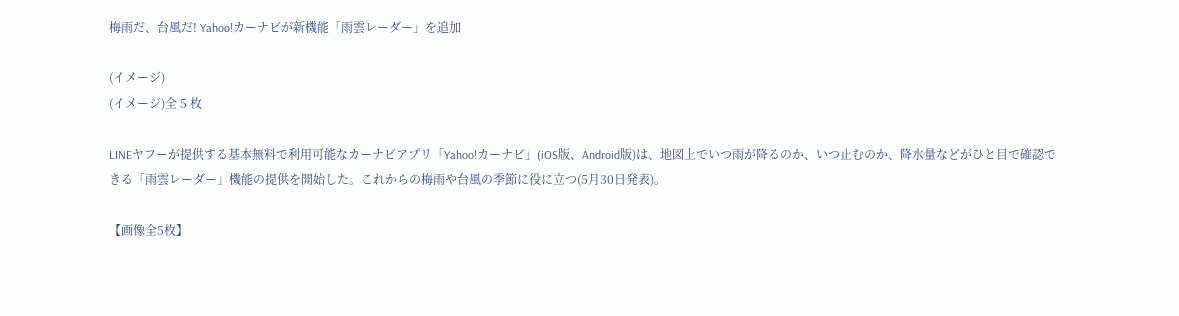梅雨だ、台風だ! Yahoo!カーナビが新機能「雨雲レーダー」を追加

(イメージ)
(イメージ)全 5 枚

LINEヤフーが提供する基本無料で利用可能なカーナビアプリ「Yahoo!カーナビ」(iOS版、Android版)は、地図上でいつ雨が降るのか、いつ止むのか、降水量などがひと目で確認できる「雨雲レーダー」機能の提供を開始した。これからの梅雨や台風の季節に役に立つ(5月30日発表)。

【画像全5枚】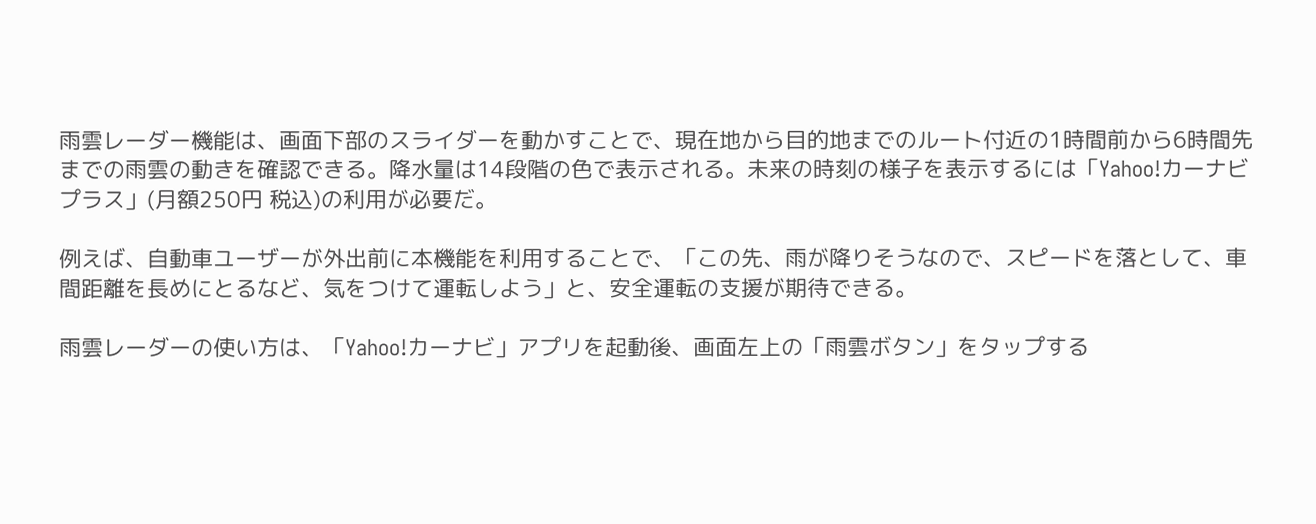雨雲レーダー機能は、画面下部のスライダーを動かすことで、現在地から目的地までのルート付近の1時間前から6時間先までの雨雲の動きを確認できる。降水量は14段階の色で表示される。未来の時刻の様子を表示するには「Yahoo!カーナビプラス」(月額250円 税込)の利用が必要だ。

例えば、自動車ユーザーが外出前に本機能を利用することで、「この先、雨が降りそうなので、スピードを落として、車間距離を長めにとるなど、気をつけて運転しよう」と、安全運転の支援が期待できる。

雨雲レーダーの使い方は、「Yahoo!カーナビ」アプリを起動後、画面左上の「雨雲ボタン」をタップする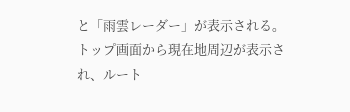と「雨雲レーダー」が表示される。トップ画面から現在地周辺が表示され、ルート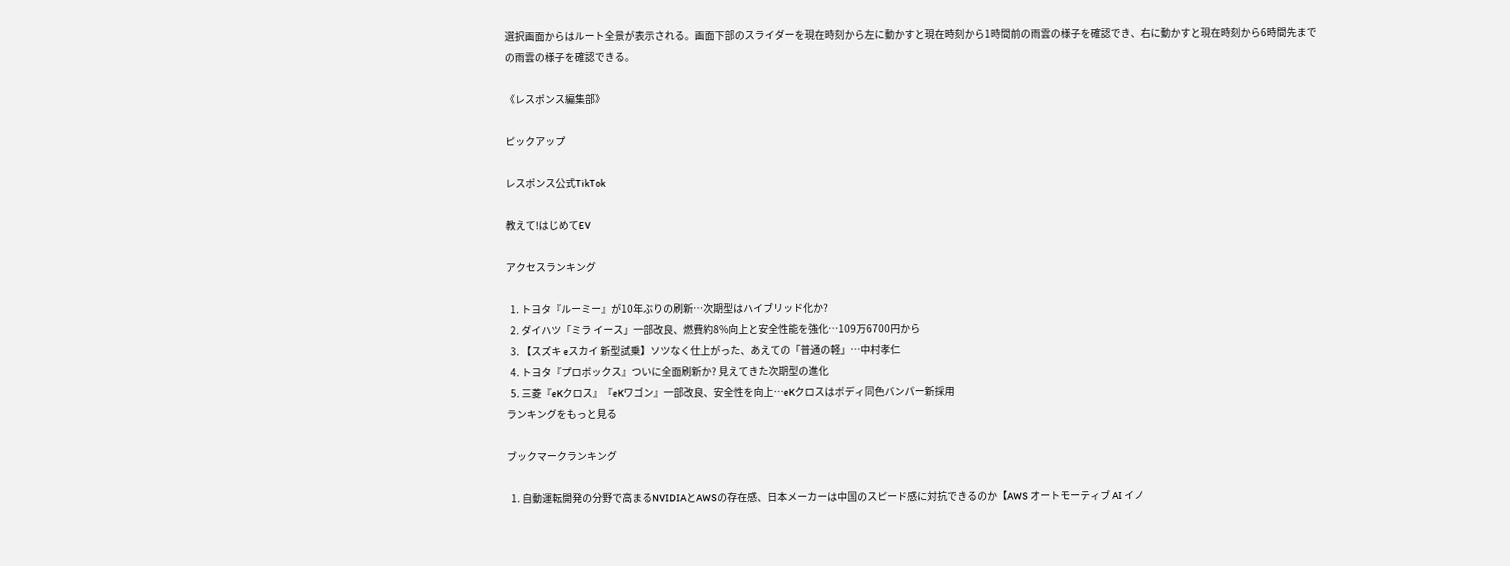選択画面からはルート全景が表示される。画面下部のスライダーを現在時刻から左に動かすと現在時刻から1時間前の雨雲の様子を確認でき、右に動かすと現在時刻から6時間先までの雨雲の様子を確認できる。

《レスポンス編集部》

ピックアップ

レスポンス公式TikTok

教えて!はじめてEV

アクセスランキング

  1. トヨタ『ルーミー』が10年ぶりの刷新…次期型はハイブリッド化か?
  2. ダイハツ「ミラ イース」一部改良、燃費約8%向上と安全性能を強化…109万6700円から
  3. 【スズキ eスカイ 新型試乗】ソツなく仕上がった、あえての「普通の軽」…中村孝仁
  4. トヨタ『プロボックス』ついに全面刷新か? 見えてきた次期型の進化
  5. 三菱『eKクロス』『eKワゴン』一部改良、安全性を向上…eKクロスはボディ同色バンパー新採用
ランキングをもっと見る

ブックマークランキング

  1. 自動運転開発の分野で高まるNVIDIAとAWSの存在感、日本メーカーは中国のスピード感に対抗できるのか【AWS オートモーティブ AI イノ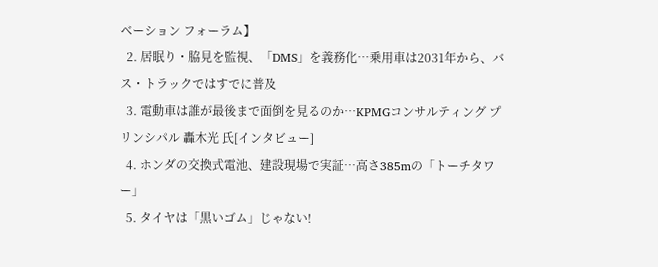ベーション フォーラム】
  2. 居眠り・脇見を監視、「DMS」を義務化…乗用車は2031年から、バス・トラックではすでに普及
  3. 電動車は誰が最後まで面倒を見るのか…KPMGコンサルティング プリンシパル 轟木光 氏[インタビュー]
  4. ホンダの交換式電池、建設現場で実証…高さ385mの「トーチタワー」
  5. タイヤは「黒いゴム」じゃない!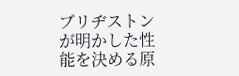ブリヂストンが明かした性能を決める原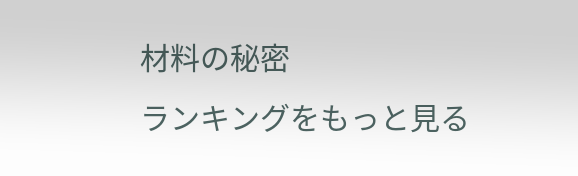材料の秘密
ランキングをもっと見る